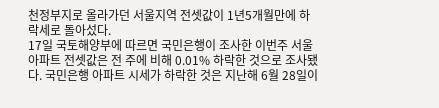천정부지로 올라가던 서울지역 전셋값이 1년5개월만에 하락세로 돌아섰다.
17일 국토해양부에 따르면 국민은행이 조사한 이번주 서울 아파트 전셋값은 전 주에 비해 0.01% 하락한 것으로 조사됐다. 국민은행 아파트 시세가 하락한 것은 지난해 6월 28일이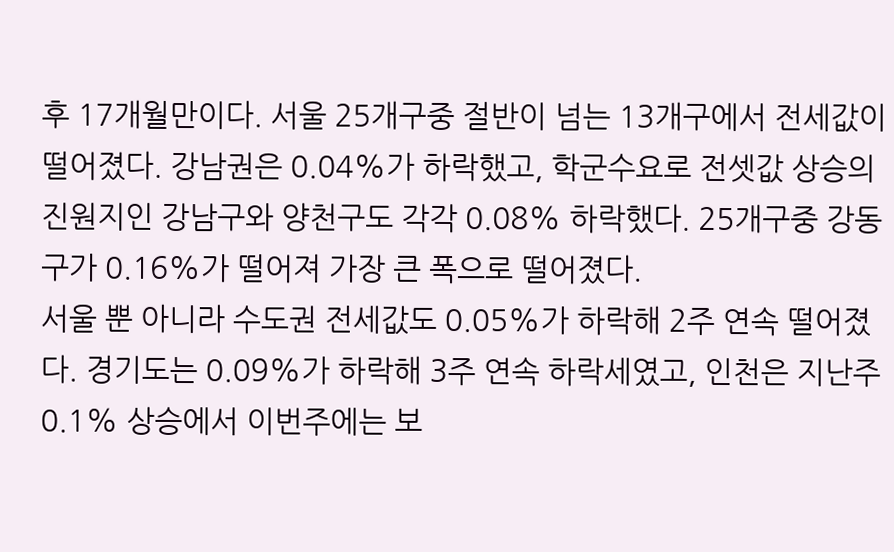후 17개월만이다. 서울 25개구중 절반이 넘는 13개구에서 전세값이 떨어졌다. 강남권은 0.04%가 하락했고, 학군수요로 전셋값 상승의 진원지인 강남구와 양천구도 각각 0.08% 하락했다. 25개구중 강동구가 0.16%가 떨어져 가장 큰 폭으로 떨어졌다.
서울 뿐 아니라 수도권 전세값도 0.05%가 하락해 2주 연속 떨어졌다. 경기도는 0.09%가 하락해 3주 연속 하락세였고, 인천은 지난주 0.1% 상승에서 이번주에는 보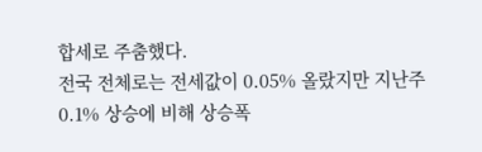합세로 주춤했다.
전국 전체로는 전세값이 0.05% 올랐지만 지난주 0.1% 상승에 비해 상승폭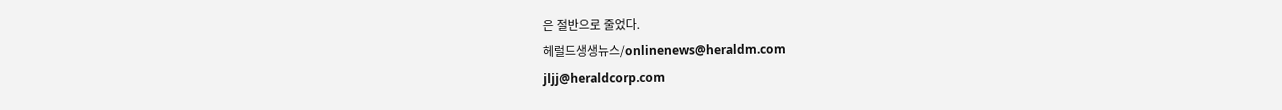은 절반으로 줄었다.
헤럴드생생뉴스/onlinenews@heraldm.com
jljj@heraldcorp.com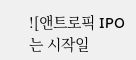![앤트로픽 IPO는 시작일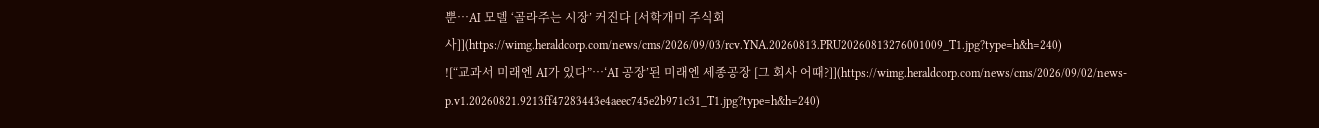뿐…AI 모델 ‘골라주는 시장’ 커진다 [서학개미 주식회사]](https://wimg.heraldcorp.com/news/cms/2026/09/03/rcv.YNA.20260813.PRU20260813276001009_T1.jpg?type=h&h=240)
![“교과서 미래엔 AI가 있다”…‘AI 공장’된 미래엔 세종공장 [그 회사 어때?]](https://wimg.heraldcorp.com/news/cms/2026/09/02/news-p.v1.20260821.9213ff47283443e4aeec745e2b971c31_T1.jpg?type=h&h=240)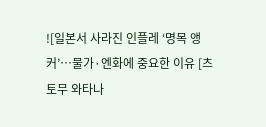![일본서 사라진 인플레 ‘명목 앵커’…물가·엔화에 중요한 이유 [츠토무 와타나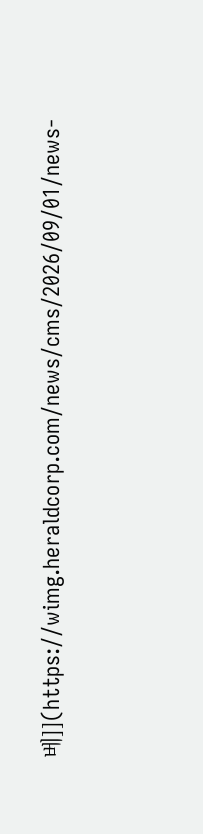베]](https://wimg.heraldcorp.com/news/cms/2026/09/01/news-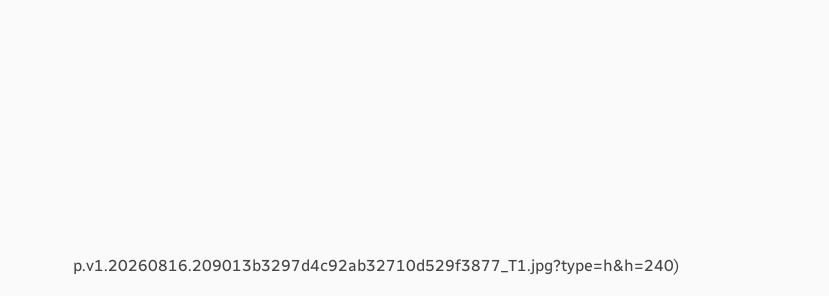p.v1.20260816.209013b3297d4c92ab32710d529f3877_T1.jpg?type=h&h=240)